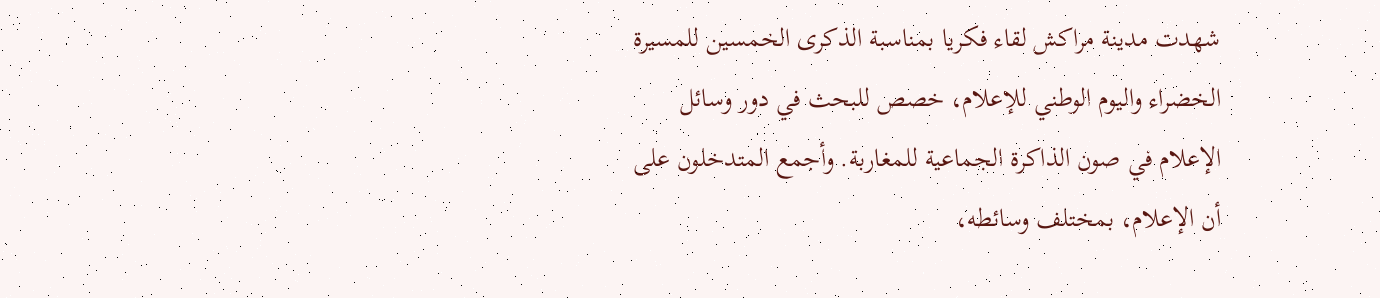شهدت مدينة مراكش لقاء فكريا بمناسبة الذكرى الخمسين للمسيرة الخضراء واليوم الوطني للإعلام، خصص للبحث في دور وسائل الإعلام في صون الذاكرة الجماعية للمغاربة. وأجمع المتدخلون على أن الإعلام، بمختلف وسائطه،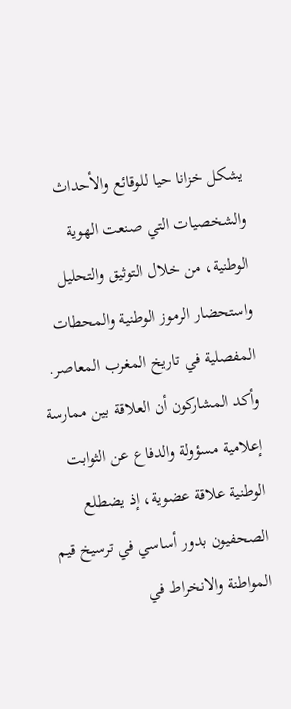يشكل خزانا حيا للوقائع والأحداث والشخصيات التي صنعت الهوية الوطنية، من خلال التوثيق والتحليل واستحضار الرموز الوطنية والمحطات المفصلية في تاريخ المغرب المعاصر.
وأكد المشاركون أن العلاقة بين ممارسة إعلامية مسؤولة والدفاع عن الثوابت الوطنية علاقة عضوية، إذ يضطلع الصحفيون بدور أساسي في ترسيخ قيم المواطنة والانخراط في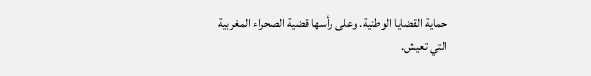حماية القضايا الوطنية. وعلى رأسها قضية الصحراء المغربية التي تعيش.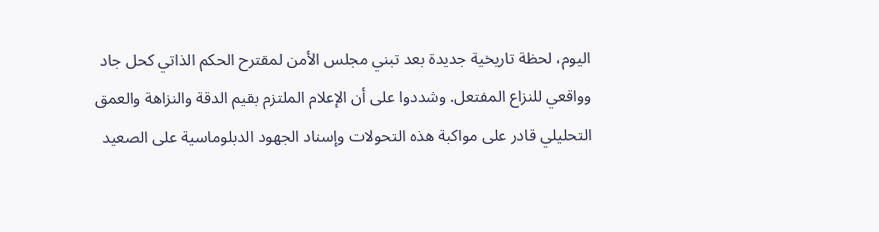اليوم، لحظة تاريخية جديدة بعد تبني مجلس الأمن لمقترح الحكم الذاتي كحل جاد وواقعي للنزاع المفتعل. وشددوا على أن الإعلام الملتزم بقيم الدقة والنزاهة والعمق التحليلي قادر على مواكبة هذه التحولات وإسناد الجهود الدبلوماسية على الصعيد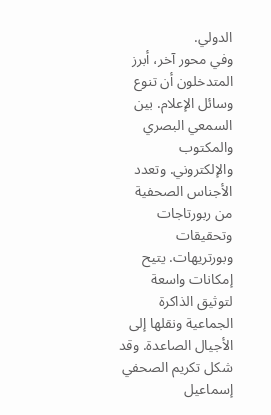الدولي.
وفي محور آخر، أبرز المتدخلون أن تنوع وسائل الإعلام. بين السمعي البصري والمكتوب والإلكتروني. وتعدد الأجناس الصحفية من ربورتاجات وتحقيقات وبورتريهات. يتيح إمكانات واسعة لتوثيق الذاكرة الجماعية ونقلها إلى الأجيال الصاعدة. وقد شكل تكريم الصحفي إسماعيل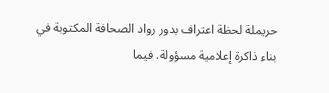حريملة لحظة اعتراف بدور رواد الصحافة المكتوبة في بناء ذاكرة إعلامية مسؤولة. فيما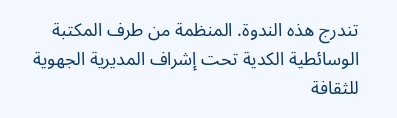تندرج هذه الندوة. المنظمة من طرف المكتبة الوسائطية الكدية تحت إشراف المديرية الجهوية للثقافة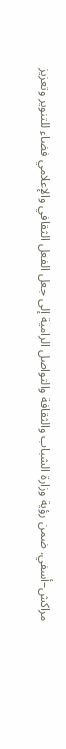مراكش–أسفي. ضمن رؤية وزارة الشباب والثقافة والتواصل الرامية إلى جعل الفعل الثقافي والإعلامي فضاء للتنوير وتعزيز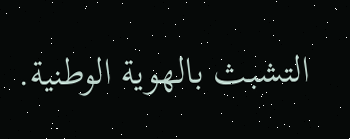التشبث بالهوية الوطنية.